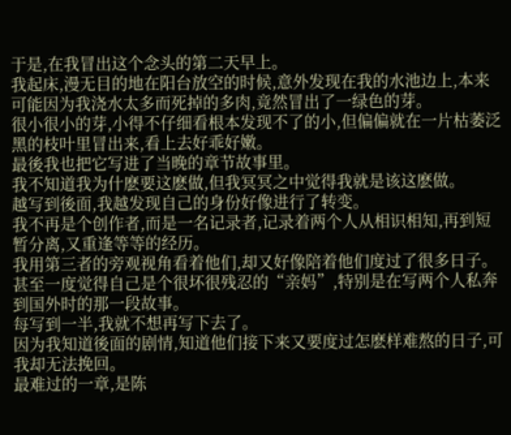于是,在我冒出这个念头的第二天早上。
我起床,漫无目的地在阳台放空的时候,意外发现在我的水池边上,本来可能因为我浇水太多而死掉的多肉,竟然冒出了一绿色的芽。
很小很小的芽,小得不仔细看根本发现不了的小,但偏偏就在一片枯萎泛黑的枝叶里冒出来,看上去好乖好嫩。
最後我也把它写进了当晚的章节故事里。
我不知道我为什麽要这麽做,但我冥冥之中觉得我就是该这麽做。
越写到後面,我越发现自己的身份好像进行了转变。
我不再是个创作者,而是一名记录者,记录着两个人从相识相知,再到短暂分离,又重逢等等的经历。
我用第三者的旁观视角看着他们,却又好像陪着他们度过了很多日子。
甚至一度觉得自己是个很坏很残忍的“亲妈”,特别是在写两个人私奔到国外时的那一段故事。
每写到一半,我就不想再写下去了。
因为我知道後面的剧情,知道他们接下来又要度过怎麽样难熬的日子,可我却无法挽回。
最难过的一章,是陈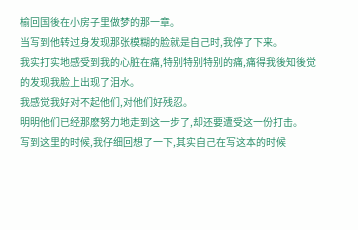榆回国後在小房子里做梦的那一章。
当写到他转过身发现那张模糊的脸就是自己时,我停了下来。
我实打实地感受到我的心脏在痛,特别特别特别的痛,痛得我後知後觉的发现我脸上出现了泪水。
我感觉我好对不起他们,对他们好残忍。
明明他们已经那麽努力地走到这一步了,却还要遭受这一份打击。
写到这里的时候,我仔细回想了一下,其实自己在写这本的时候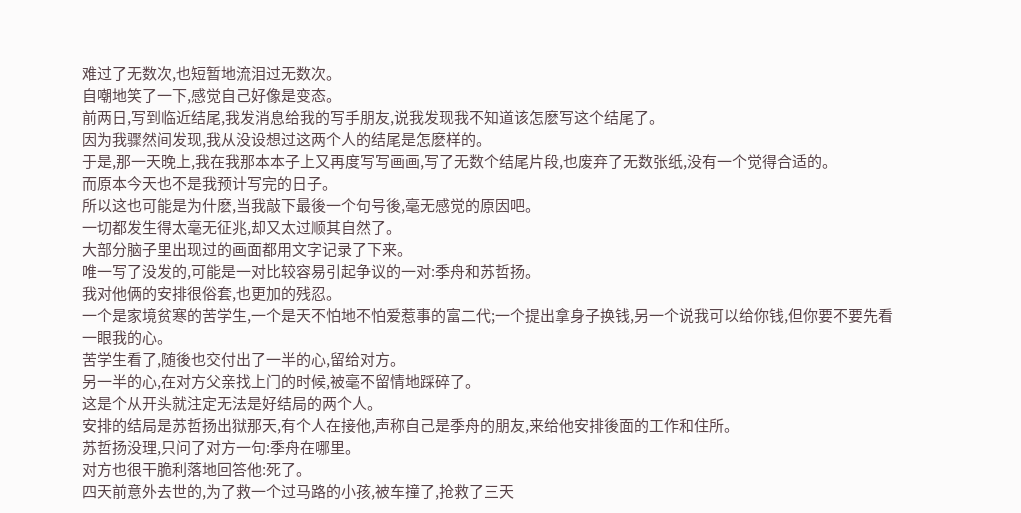难过了无数次,也短暂地流泪过无数次。
自嘲地笑了一下,感觉自己好像是变态。
前两日,写到临近结尾,我发消息给我的写手朋友,说我发现我不知道该怎麽写这个结尾了。
因为我骤然间发现,我从没设想过这两个人的结尾是怎麽样的。
于是,那一天晚上,我在我那本本子上又再度写写画画,写了无数个结尾片段,也废弃了无数张纸,没有一个觉得合适的。
而原本今天也不是我预计写完的日子。
所以这也可能是为什麽,当我敲下最後一个句号後,毫无感觉的原因吧。
一切都发生得太毫无征兆,却又太过顺其自然了。
大部分脑子里出现过的画面都用文字记录了下来。
唯一写了没发的,可能是一对比较容易引起争议的一对:季舟和苏哲扬。
我对他俩的安排很俗套,也更加的残忍。
一个是家境贫寒的苦学生,一个是天不怕地不怕爱惹事的富二代;一个提出拿身子换钱,另一个说我可以给你钱,但你要不要先看一眼我的心。
苦学生看了,随後也交付出了一半的心,留给对方。
另一半的心,在对方父亲找上门的时候,被毫不留情地踩碎了。
这是个从开头就注定无法是好结局的两个人。
安排的结局是苏哲扬出狱那天,有个人在接他,声称自己是季舟的朋友,来给他安排後面的工作和住所。
苏哲扬没理,只问了对方一句:季舟在哪里。
对方也很干脆利落地回答他:死了。
四天前意外去世的,为了救一个过马路的小孩,被车撞了,抢救了三天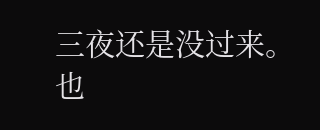三夜还是没过来。
也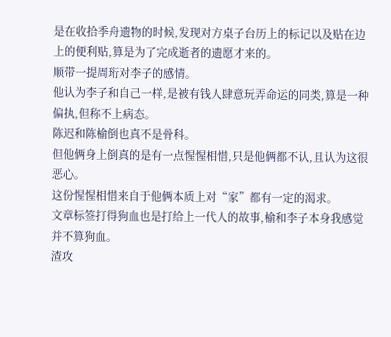是在收拾季舟遗物的时候,发现对方桌子台历上的标记以及贴在边上的便利贴,算是为了完成逝者的遗愿才来的。
顺带一提周珩对李子的感情。
他认为李子和自己一样,是被有钱人肆意玩弄命运的同类,算是一种偏执,但称不上病态。
陈迟和陈榆倒也真不是骨科。
但他俩身上倒真的是有一点惺惺相惜,只是他俩都不认,且认为这很恶心。
这份惺惺相惜来自于他俩本质上对“家”都有一定的渴求。
文章标签打得狗血也是打给上一代人的故事,榆和李子本身我感觉并不算狗血。
渣攻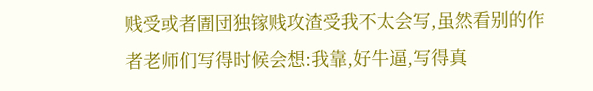贱受或者圊団独镓贱攻渣受我不太会写,虽然看别的作者老师们写得时候会想:我靠,好牛逼,写得真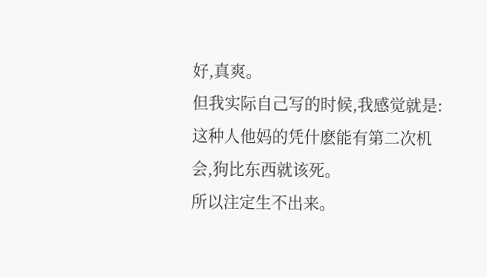好,真爽。
但我实际自己写的时候,我感觉就是:这种人他妈的凭什麽能有第二次机会,狗比东西就该死。
所以注定生不出来。